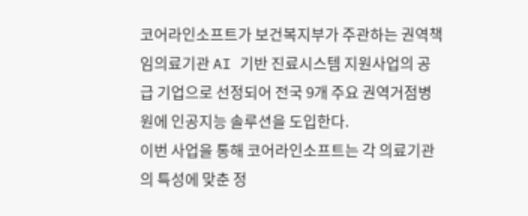코어라인소프트가 보건복지부가 주관하는 권역책임의료기관 AI 기반 진료시스템 지원사업의 공급 기업으로 선정되어 전국 9개 주요 권역거점병원에 인공지능 솔루션을 도입한다.
이번 사업을 통해 코어라인소프트는 각 의료기관의 특성에 맞춘 정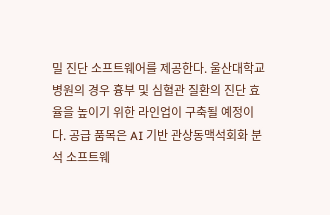밀 진단 소프트웨어를 제공한다. 울산대학교병원의 경우 흉부 및 심혈관 질환의 진단 효율을 높이기 위한 라인업이 구축될 예정이다. 공급 품목은 AI 기반 관상동맥석회화 분석 소프트웨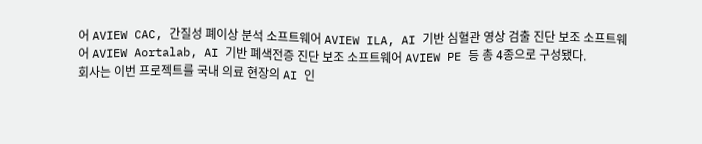어 AVIEW CAC, 간질성 폐이상 분석 소프트웨어 AVIEW ILA, AI 기반 심혈관 영상 검출 진단 보조 소프트웨어 AVIEW Aortalab, AI 기반 폐색전증 진단 보조 소프트웨어 AVIEW PE 등 총 4종으로 구성됐다.
회사는 이번 프로젝트를 국내 의료 현장의 AI 인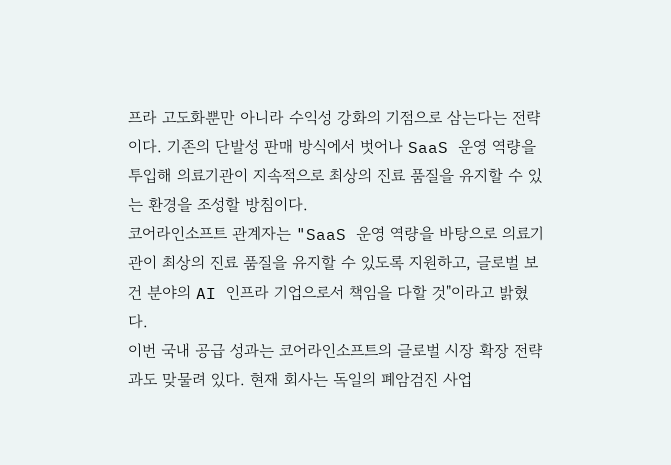프라 고도화뿐만 아니라 수익성 강화의 기점으로 삼는다는 전략이다. 기존의 단발성 판매 방식에서 벗어나 SaaS 운영 역량을 투입해 의료기관이 지속적으로 최상의 진료 품질을 유지할 수 있는 환경을 조성할 방침이다.
코어라인소프트 관계자는 "SaaS 운영 역량을 바탕으로 의료기관이 최상의 진료 품질을 유지할 수 있도록 지원하고, 글로벌 보건 분야의 AI 인프라 기업으로서 책임을 다할 것"이라고 밝혔다.
이번 국내 공급 성과는 코어라인소프트의 글로벌 시장 확장 전략과도 맞물려 있다. 현재 회사는 독일의 폐암검진 사업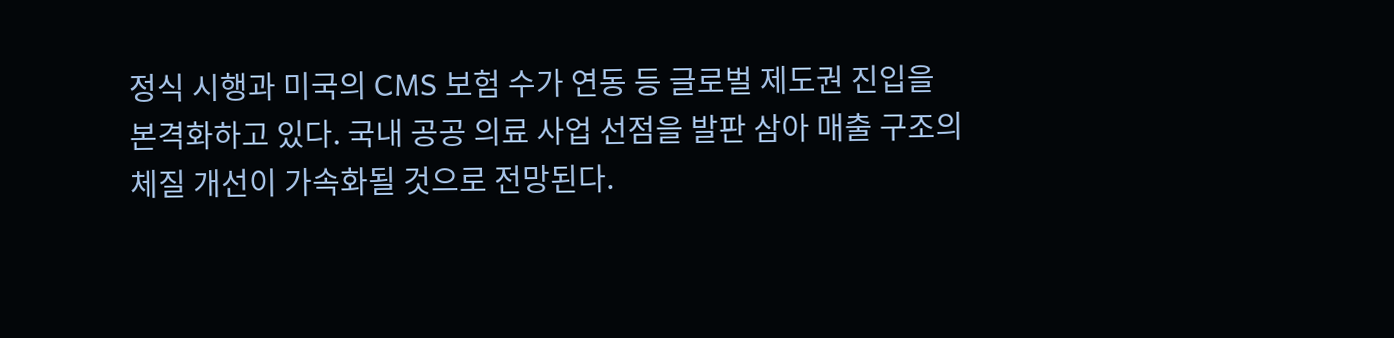정식 시행과 미국의 CMS 보험 수가 연동 등 글로벌 제도권 진입을 본격화하고 있다. 국내 공공 의료 사업 선점을 발판 삼아 매출 구조의 체질 개선이 가속화될 것으로 전망된다.